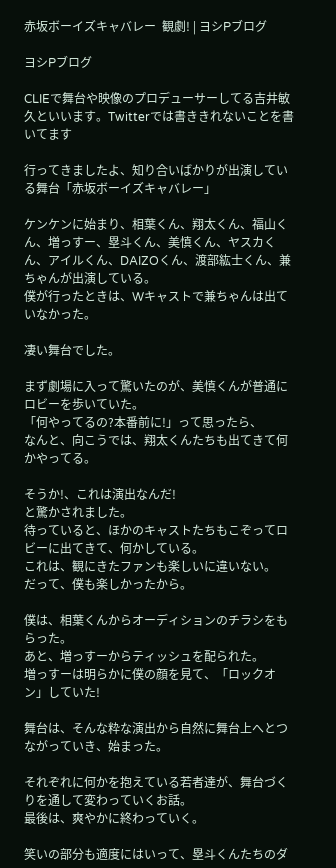赤坂ボーイズキャバレー  観劇! | ヨシPブログ

ヨシPブログ

CLIEで舞台や映像のプロデューサーしてる吉井敏久といいます。Twitterでは書ききれないことを書いてます

行ってきましたよ、知り合いばかりが出演している舞台「赤坂ボーイズキャバレー」

ケンケンに始まり、相葉くん、翔太くん、福山くん、増っすー、塁斗くん、美慎くん、ヤスカくん、アイルくん、DAIZOくん、渡部紘士くん、兼ちゃんが出演している。
僕が行ったときは、Wキャストで兼ちゃんは出ていなかった。

凄い舞台でした。

まず劇場に入って驚いたのが、美慎くんが普通にロビーを歩いていた。
「何やってるの?本番前に!」って思ったら、
なんと、向こうでは、翔太くんたちも出てきて何かやってる。

そうか!、これは演出なんだ!
と驚かされました。
待っていると、ほかのキャストたちもこぞってロビーに出てきて、何かしている。
これは、観にきたファンも楽しいに違いない。
だって、僕も楽しかったから。

僕は、相葉くんからオーディションのチラシをもらった。
あと、増っすーからティッシュを配られた。
増っすーは明らかに僕の顔を見て、「ロックオン」していた!

舞台は、そんな粋な演出から自然に舞台上へとつながっていき、始まった。

それぞれに何かを抱えている若者達が、舞台づくりを通して変わっていくお話。
最後は、爽やかに終わっていく。

笑いの部分も適度にはいって、塁斗くんたちのダ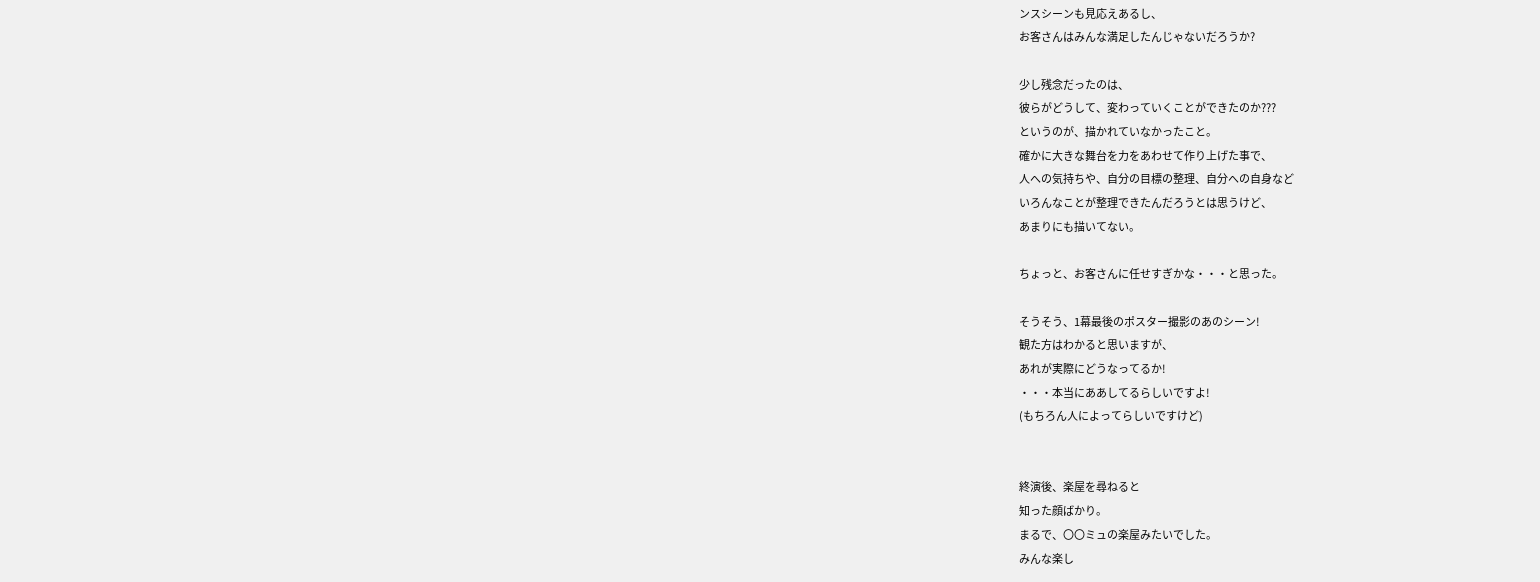ンスシーンも見応えあるし、
お客さんはみんな満足したんじゃないだろうか?

少し残念だったのは、
彼らがどうして、変わっていくことができたのか???
というのが、描かれていなかったこと。
確かに大きな舞台を力をあわせて作り上げた事で、
人への気持ちや、自分の目標の整理、自分への自身など
いろんなことが整理できたんだろうとは思うけど、
あまりにも描いてない。

ちょっと、お客さんに任せすぎかな・・・と思った。

そうそう、1幕最後のポスター撮影のあのシーン!
観た方はわかると思いますが、
あれが実際にどうなってるか!
・・・本当にああしてるらしいですよ!
(もちろん人によってらしいですけど)


終演後、楽屋を尋ねると
知った顔ばかり。
まるで、〇〇ミュの楽屋みたいでした。
みんな楽し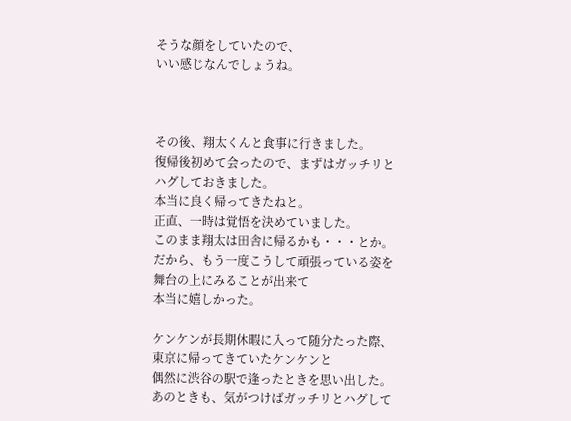そうな顔をしていたので、
いい感じなんでしょうね。



その後、翔太くんと食事に行きました。
復帰後初めて会ったので、まずはガッチリとハグしておきました。
本当に良く帰ってきたねと。
正直、一時は覚悟を決めていました。
このまま翔太は田舎に帰るかも・・・とか。
だから、もう一度こうして頑張っている姿を舞台の上にみることが出来て
本当に嬉しかった。

ケンケンが長期休暇に入って随分たった際、東京に帰ってきていたケンケンと
偶然に渋谷の駅で逢ったときを思い出した。
あのときも、気がつけばガッチリとハグして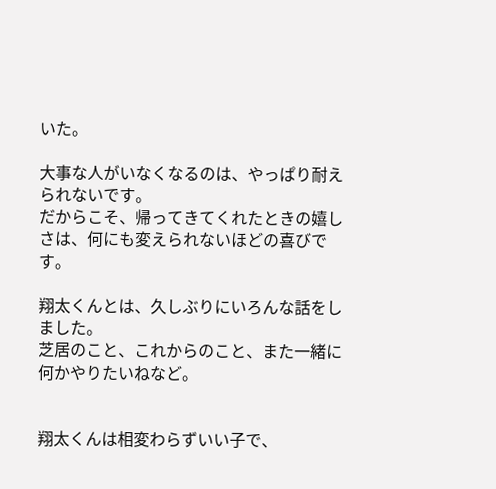いた。

大事な人がいなくなるのは、やっぱり耐えられないです。
だからこそ、帰ってきてくれたときの嬉しさは、何にも変えられないほどの喜びです。

翔太くんとは、久しぶりにいろんな話をしました。
芝居のこと、これからのこと、また一緒に何かやりたいねなど。


翔太くんは相変わらずいい子で、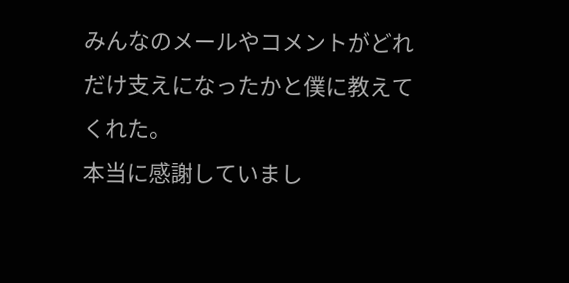みんなのメールやコメントがどれだけ支えになったかと僕に教えてくれた。
本当に感謝していまし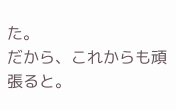た。
だから、これからも頑張ると。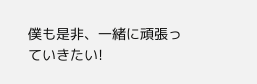僕も是非、一緒に頑張っていきたい!